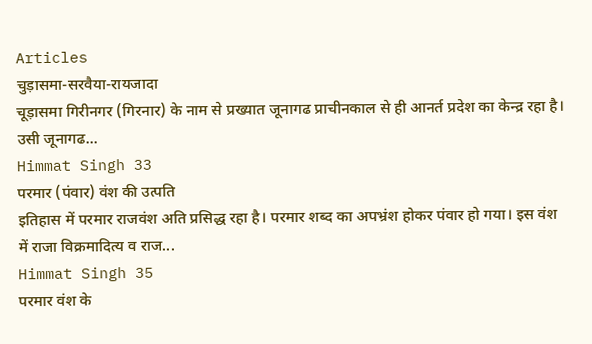Articles
चुड़ासमा-सरवैया-रायजादा
चूड़ासमा गिरीनगर (गिरनार) के नाम से प्रख्यात जूनागढ प्राचीनकाल से ही आनर्त प्रदेश का केन्द्र रहा है। उसी जूनागढ...
Himmat Singh 33
परमार (पंवार) वंश की उत्पति
इतिहास में परमार राजवंश अति प्रसिद्ध रहा है। परमार शब्द का अपभ्रंश होकर पंवार हो गया। इस वंश में राजा विक्रमादित्य व राज...
Himmat Singh 35
परमार वंश के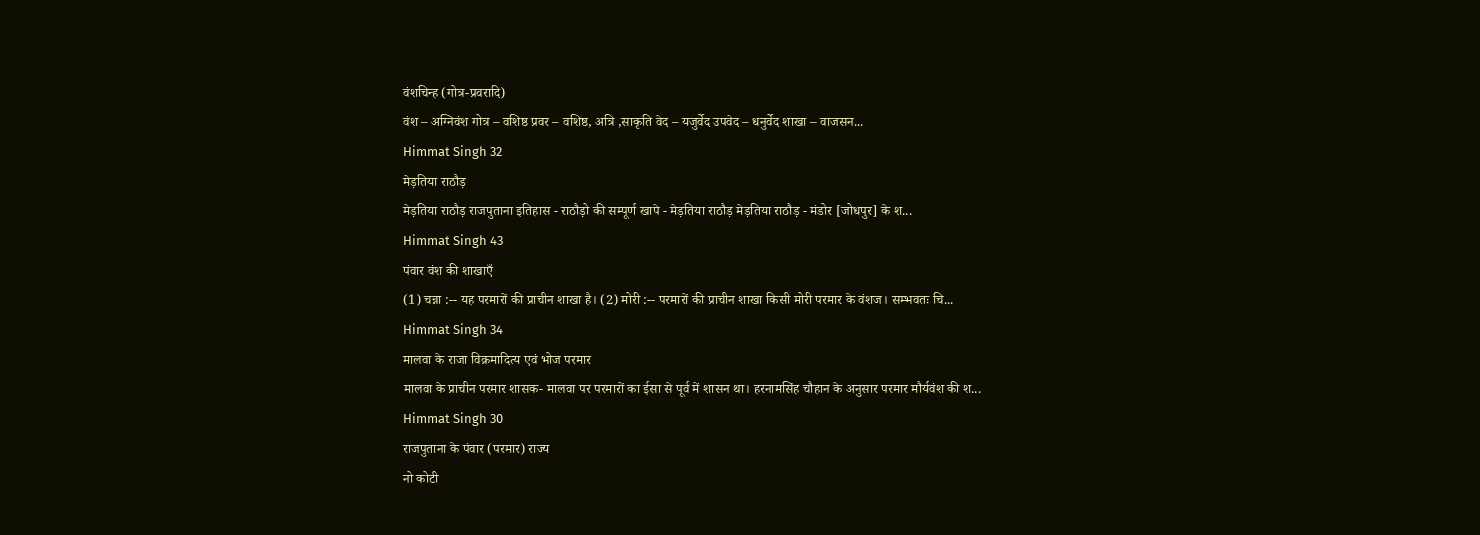वंशचिन्ह (गोत्र-प्रवरादि)
वंश – अग्निवंश गोत्र – वशिष्ठ प्रवर – वशिष्ठ, अत्रि ,साकृति वेद – यजुर्वेद उपवेद – धनुर्वेद शाखा – वाजसन...
Himmat Singh 32
मेड़तिया राठौड़
मेड़तिया राठौड़ राजपुताना इतिहास - राठौड़ो की सम्पूर्ण खापे - मेड़तिया राठौड़ मेड़तिया राठौड़ - मंडोर [जोधपुर] के श...
Himmat Singh 43
पंवार वंश की शाखाएँ
(1) चन्ना :-- यह परमारों की प्राचीन शाखा है। (2) मोरी :-- परमारों की प्राचीन शाखा किसी मोरी परमार के वंशज। सम्भवतः चि...
Himmat Singh 34
मालवा के राजा विक्रमादित्य एवं भोज परमार
मालवा के प्राचीन परमार शासक- मालवा पर परमारों का ईसा से पूर्व में शासन था। हरनामसिंह चौहान के अनुसार परमार मौर्यवंश की श...
Himmat Singh 30
राजपुताना के पंवार (परमार) राज्य
नो कोटी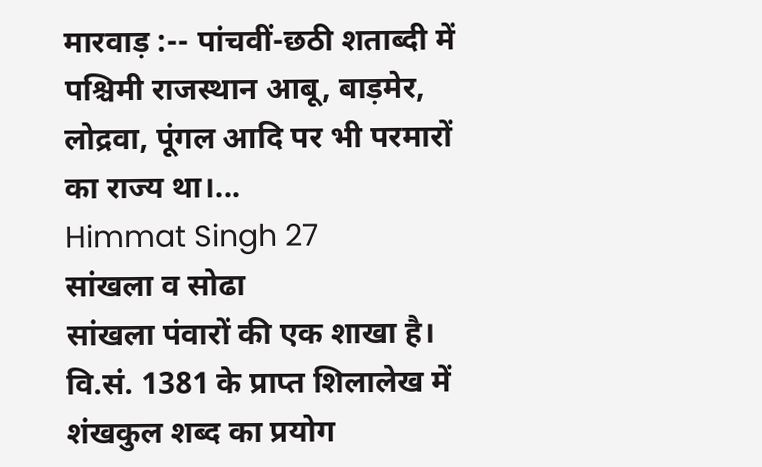मारवाड़ :-- पांचवीं-छठी शताब्दी में पश्चिमी राजस्थान आबू, बाड़मेर, लोद्रवा, पूंगल आदि पर भी परमारों का राज्य था।...
Himmat Singh 27
सांखला व सोढा
सांखला पंवारों की एक शाखा है। वि.सं. 1381 के प्राप्त शिलालेख में शंखकुल शब्द का प्रयोग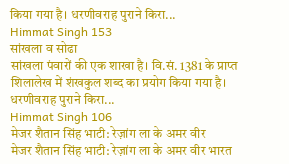किया गया है। धरणीवराह पुराने किरा...
Himmat Singh 153
सांखला व सोढा
सांखला पंवारों की एक शाखा है। वि.सं. 1381 के प्राप्त शिलालेख में शंखकुल शब्द का प्रयोग किया गया है। धरणीवराह पुराने किरा...
Himmat Singh 106
मेजर शैतान सिंह भाटी: रेज़ांग ला के अमर वीर
मेजर शैतान सिंह भाटी: रेज़ांग ला के अमर वीर भारत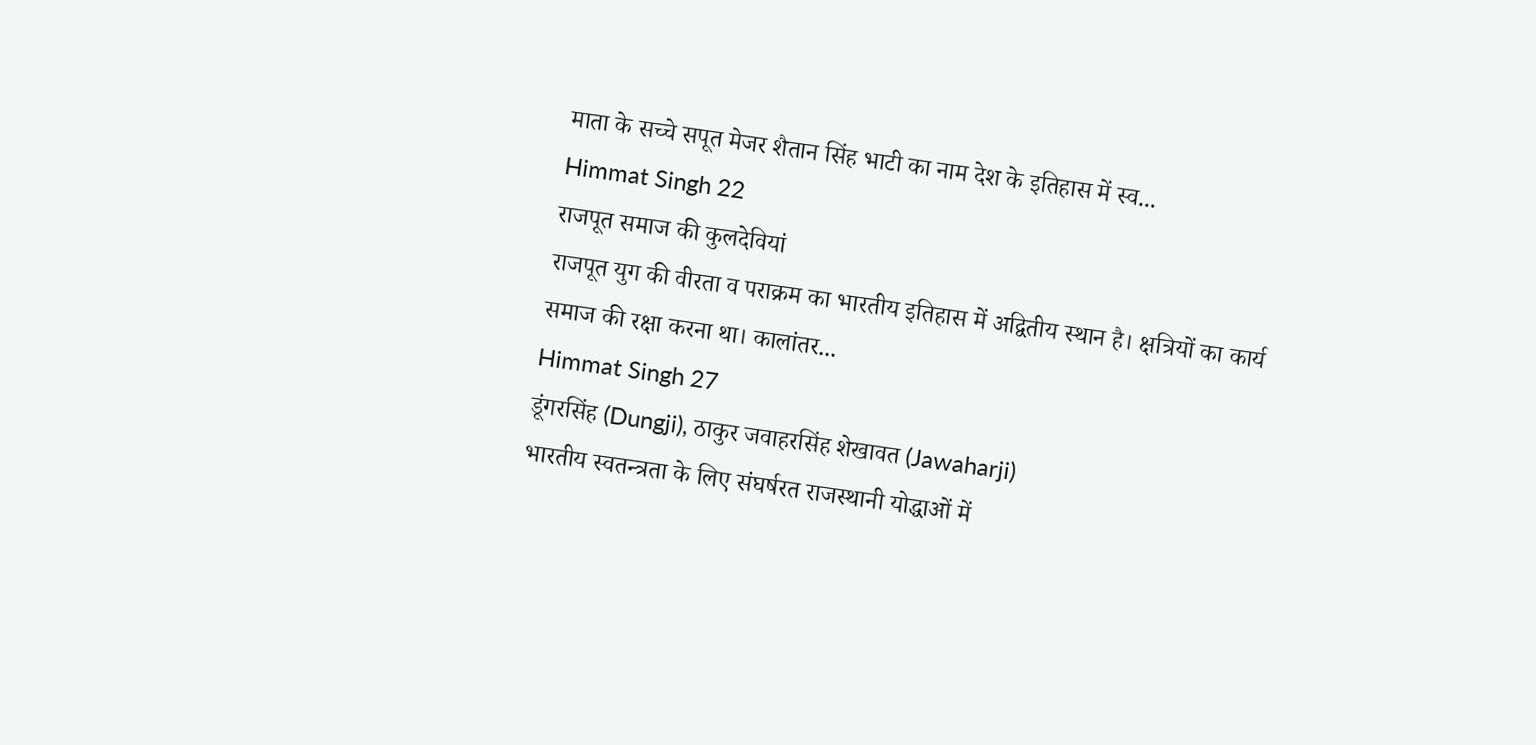माता के सच्चे सपूत मेजर शैतान सिंह भाटी का नाम देश के इतिहास में स्व...
Himmat Singh 22
राजपूत समाज की कुलदेवियां
राजपूत युग की वीरता व पराक्रम का भारतीय इतिहास में अद्वितीय स्थान है। क्षत्रियों का कार्य समाज की रक्षा करना था। कालांतर...
Himmat Singh 27
डूंगरसिंह (Dungji), ठाकुर जवाहरसिंह शेखावत (Jawaharji)
भारतीय स्वतन्त्रता के लिए संघर्षरत राजस्थानी योद्धाओं में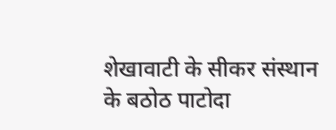शेखावाटी के सीकर संस्थान के बठोठ पाटोदा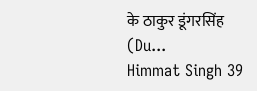के ठाकुर डूंगरसिंह (Du...
Himmat Singh 39